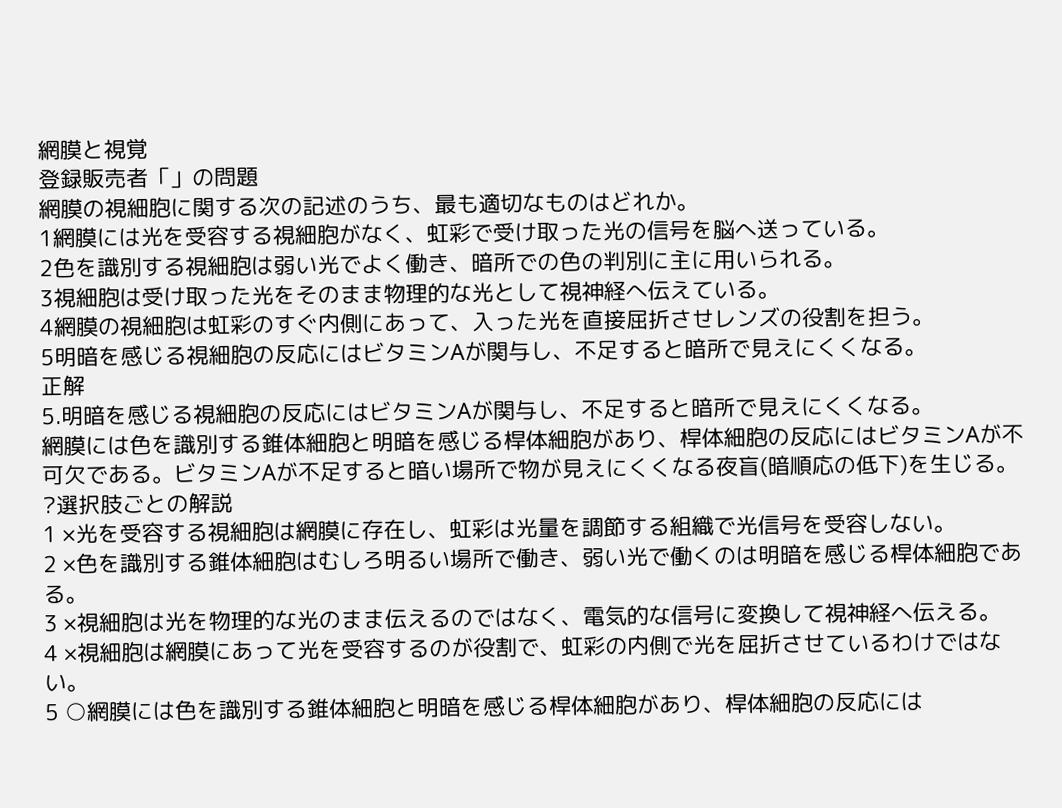網膜と視覚
登録販売者「」の問題
網膜の視細胞に関する次の記述のうち、最も適切なものはどれか。
1網膜には光を受容する視細胞がなく、虹彩で受け取った光の信号を脳へ送っている。
2色を識別する視細胞は弱い光でよく働き、暗所での色の判別に主に用いられる。
3視細胞は受け取った光をそのまま物理的な光として視神経へ伝えている。
4網膜の視細胞は虹彩のすぐ内側にあって、入った光を直接屈折させレンズの役割を担う。
5明暗を感じる視細胞の反応にはビタミンAが関与し、不足すると暗所で見えにくくなる。
正解
5.明暗を感じる視細胞の反応にはビタミンAが関与し、不足すると暗所で見えにくくなる。
網膜には色を識別する錐体細胞と明暗を感じる桿体細胞があり、桿体細胞の反応にはビタミンAが不可欠である。ビタミンAが不足すると暗い場所で物が見えにくくなる夜盲(暗順応の低下)を生じる。
?選択肢ごとの解説
1 ×光を受容する視細胞は網膜に存在し、虹彩は光量を調節する組織で光信号を受容しない。
2 ×色を識別する錐体細胞はむしろ明るい場所で働き、弱い光で働くのは明暗を感じる桿体細胞である。
3 ×視細胞は光を物理的な光のまま伝えるのではなく、電気的な信号に変換して視神経へ伝える。
4 ×視細胞は網膜にあって光を受容するのが役割で、虹彩の内側で光を屈折させているわけではない。
5 ○網膜には色を識別する錐体細胞と明暗を感じる桿体細胞があり、桿体細胞の反応には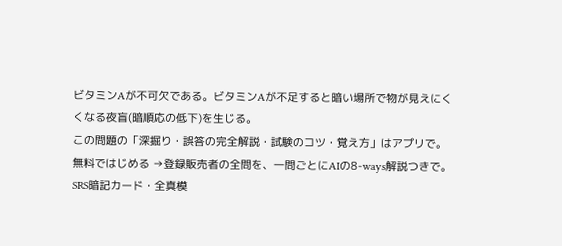ビタミンAが不可欠である。ビタミンAが不足すると暗い場所で物が見えにくくなる夜盲(暗順応の低下)を生じる。
この問題の「深掘り・誤答の完全解説・試験のコツ・覚え方」はアプリで。
無料ではじめる →登録販売者の全問を、一問ごとにAIの8-ways解説つきで。SRS暗記カード・全真模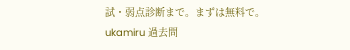試・弱点診断まで。まずは無料で。
ukamiru 過去問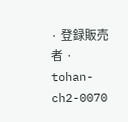· 登録販売者 · tohan-ch2-0070